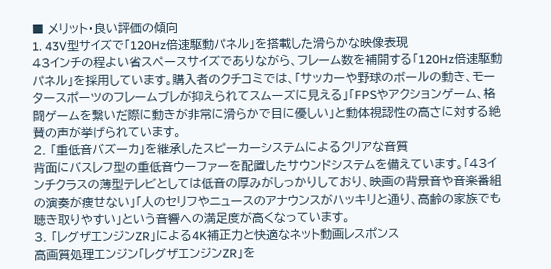■ メリット・良い評価の傾向
1. 43V型サイズで「120Hz倍速駆動パネル」を搭載した滑らかな映像表現
43インチの程よい省スペースサイズでありながら、フレーム数を補開する「120Hz倍速駆動パネル」を採用しています。購入者のクチコミでは、「サッカーや野球のボールの動き、モータースポーツのフレームブレが抑えられてスムーズに見える」「FPSやアクションゲーム、格闘ゲームを繋いだ際に動きが非常に滑らかで目に優しい」と動体視認性の高さに対する絶賛の声が挙げられています。
2. 「重低音バズーカ」を継承したスピーカーシステムによるクリアな音質
背面にバスレフ型の重低音ウーファーを配置したサウンドシステムを備えています。「43インチクラスの薄型テレビとしては低音の厚みがしっかりしており、映画の背景音や音楽番組の演奏が痩せない」「人のセリフやニュースのアナウンスがハッキリと通り、高齢の家族でも聴き取りやすい」という音響への満足度が高くなっています。
3. 「レグザエンジンZR」による4K補正力と快適なネット動画レスポンス
高画質処理エンジン「レグザエンジンZR」を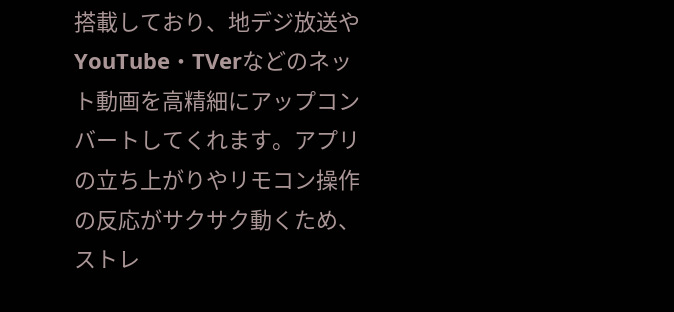搭載しており、地デジ放送やYouTube・TVerなどのネット動画を高精細にアップコンバートしてくれます。アプリの立ち上がりやリモコン操作の反応がサクサク動くため、ストレ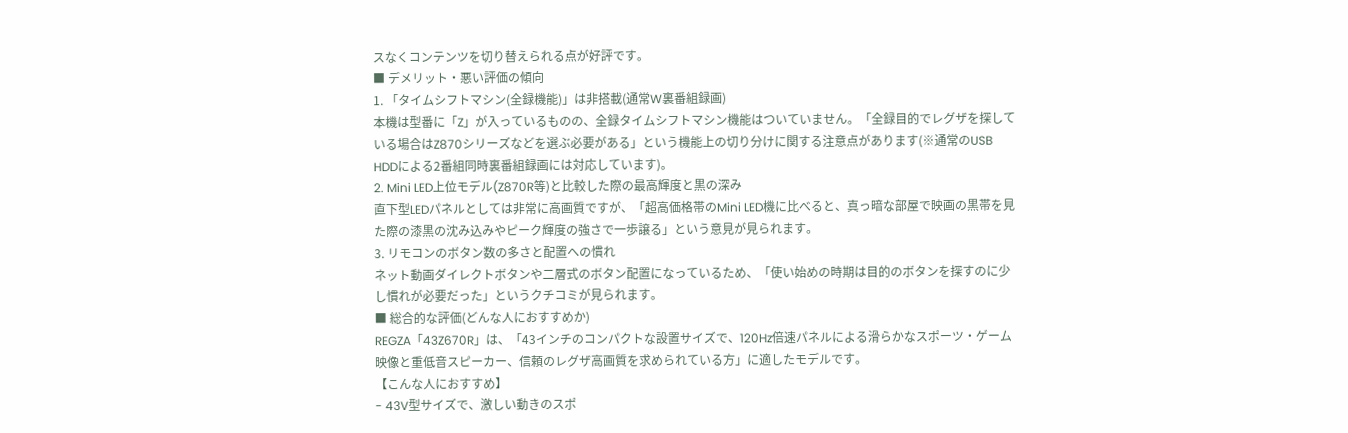スなくコンテンツを切り替えられる点が好評です。
■ デメリット・悪い評価の傾向
1. 「タイムシフトマシン(全録機能)」は非搭載(通常W裏番組録画)
本機は型番に「Z」が入っているものの、全録タイムシフトマシン機能はついていません。「全録目的でレグザを探している場合はZ870シリーズなどを選ぶ必要がある」という機能上の切り分けに関する注意点があります(※通常のUSB HDDによる2番組同時裏番組録画には対応しています)。
2. Mini LED上位モデル(Z870R等)と比較した際の最高輝度と黒の深み
直下型LEDパネルとしては非常に高画質ですが、「超高価格帯のMini LED機に比べると、真っ暗な部屋で映画の黒帯を見た際の漆黒の沈み込みやピーク輝度の強さで一歩譲る」という意見が見られます。
3. リモコンのボタン数の多さと配置への慣れ
ネット動画ダイレクトボタンや二層式のボタン配置になっているため、「使い始めの時期は目的のボタンを探すのに少し慣れが必要だった」というクチコミが見られます。
■ 総合的な評価(どんな人におすすめか)
REGZA「43Z670R」は、「43インチのコンパクトな設置サイズで、120Hz倍速パネルによる滑らかなスポーツ・ゲーム映像と重低音スピーカー、信頼のレグザ高画質を求められている方」に適したモデルです。
【こんな人におすすめ】
- 43V型サイズで、激しい動きのスポ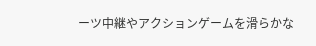ーツ中継やアクションゲームを滑らかな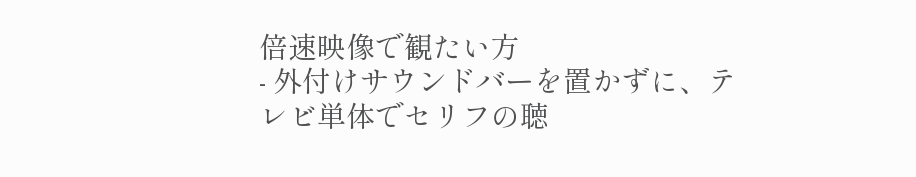倍速映像で観たい方
- 外付けサウンドバーを置かずに、テレビ単体でセリフの聴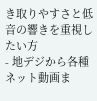き取りやすさと低音の響きを重視したい方
- 地デジから各種ネット動画ま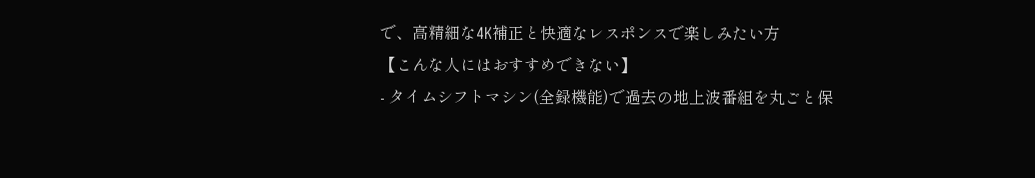で、高精細な4K補正と快適なレスポンスで楽しみたい方
【こんな人にはおすすめできない】
- タイムシフトマシン(全録機能)で過去の地上波番組を丸ごと保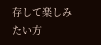存して楽しみたい方